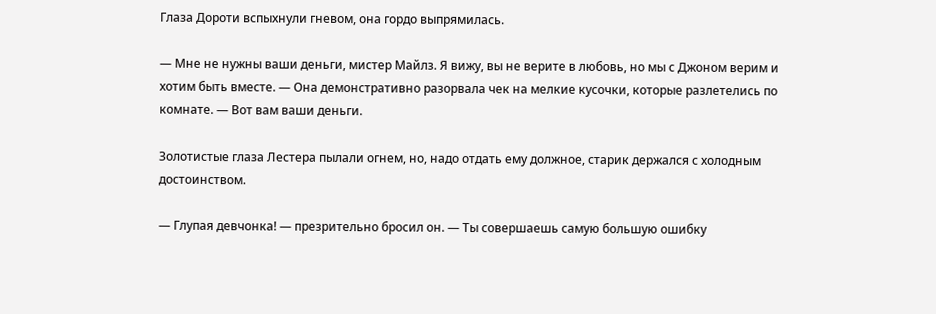Глаза Дороти вспыхнули гневом, она гордо выпрямилась.

— Мне не нужны ваши деньги, мистер Майлз. Я вижу, вы не верите в любовь, но мы с Джоном верим и хотим быть вместе. — Она демонстративно разорвала чек на мелкие кусочки, которые разлетелись по комнате. — Вот вам ваши деньги.

Золотистые глаза Лестера пылали огнем, но, надо отдать ему должное, старик держался с холодным достоинством.

— Глупая девчонка! — презрительно бросил он. — Ты совершаешь самую большую ошибку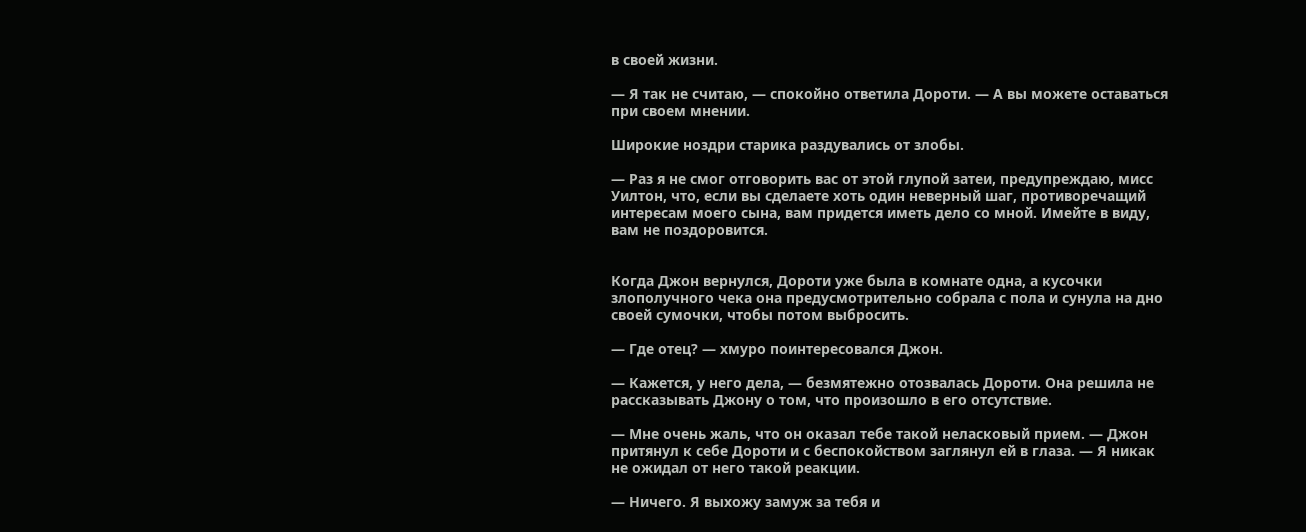в своей жизни.

— Я так не считаю, — спокойно ответила Дороти. — А вы можете оставаться при своем мнении.

Широкие ноздри старика раздувались от злобы.

— Раз я не смог отговорить вас от этой глупой затеи, предупреждаю, мисс Уилтон, что, если вы сделаете хоть один неверный шаг, противоречащий интересам моего сына, вам придется иметь дело со мной. Имейте в виду, вам не поздоровится.


Когда Джон вернулся, Дороти уже была в комнате одна, а кусочки злополучного чека она предусмотрительно собрала с пола и сунула на дно своей сумочки, чтобы потом выбросить.

— Где отец? — хмуро поинтересовался Джон.

— Кажется, у него дела, — безмятежно отозвалась Дороти. Она решила не рассказывать Джону о том, что произошло в его отсутствие.

— Мне очень жаль, что он оказал тебе такой неласковый прием. — Джон притянул к себе Дороти и с беспокойством заглянул ей в глаза. — Я никак не ожидал от него такой реакции.

— Ничего. Я выхожу замуж за тебя и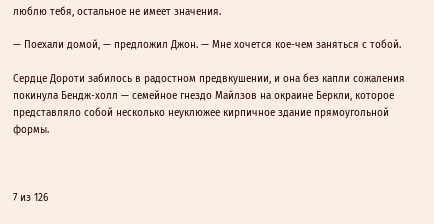люблю тебя, остальное не имеет значения.

— Поехали домой, — предложил Джон. — Мне хочется кое-чем заняться с тобой.

Сердце Дороти забилось в радостном предвкушении, и она без капли сожаления покинула Бендж-холл — семейное гнездо Майлзов на окраине Беркли, которое представляло собой несколько неуклюжее кирпичное здание прямоугольной формы.



7 из 126